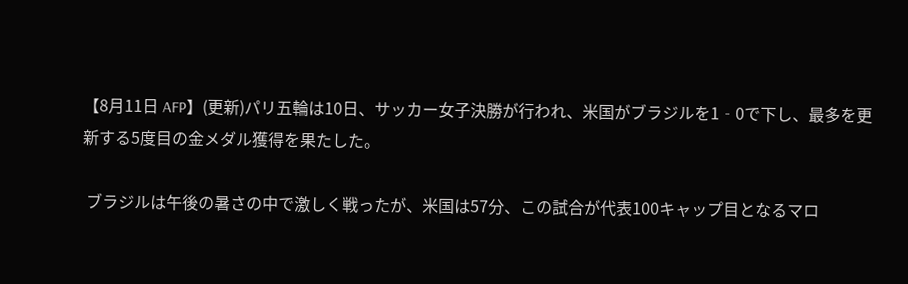【8月11日 AFP】(更新)パリ五輪は10日、サッカー女子決勝が行われ、米国がブラジルを1‐0で下し、最多を更新する5度目の金メダル獲得を果たした。

 ブラジルは午後の暑さの中で激しく戦ったが、米国は57分、この試合が代表100キャップ目となるマロ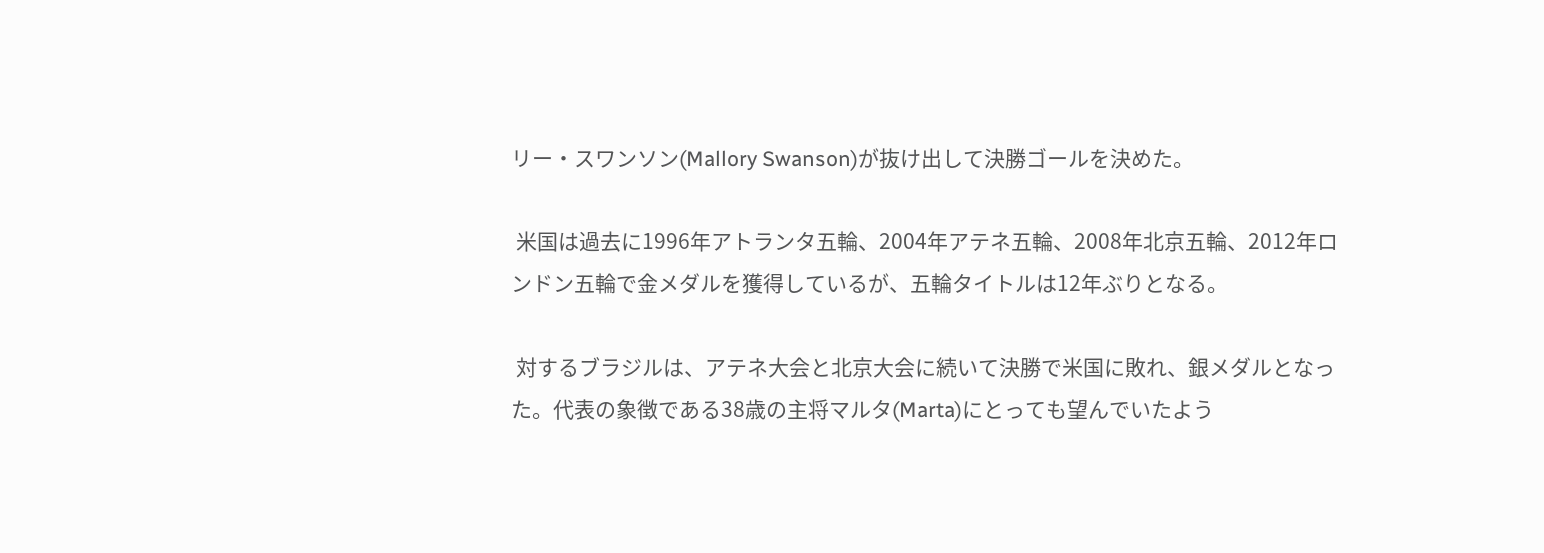リー・スワンソン(Mallory Swanson)が抜け出して決勝ゴールを決めた。

 米国は過去に1996年アトランタ五輪、2004年アテネ五輪、2008年北京五輪、2012年ロンドン五輪で金メダルを獲得しているが、五輪タイトルは12年ぶりとなる。

 対するブラジルは、アテネ大会と北京大会に続いて決勝で米国に敗れ、銀メダルとなった。代表の象徴である38歳の主将マルタ(Marta)にとっても望んでいたよう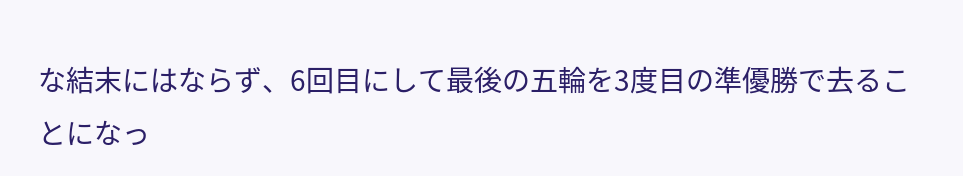な結末にはならず、6回目にして最後の五輪を3度目の準優勝で去ることになっ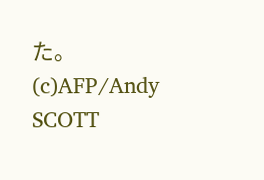た。(c)AFP/Andy SCOTT